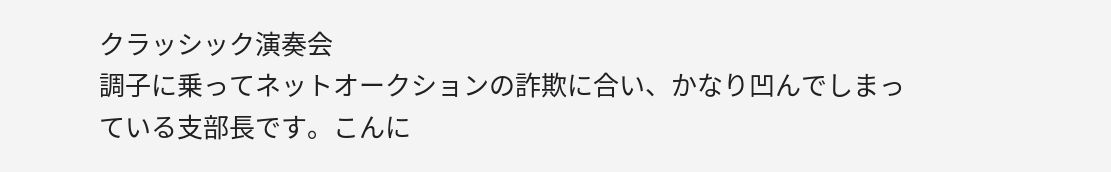クラッシック演奏会
調子に乗ってネットオークションの詐欺に合い、かなり凹んでしまっている支部長です。こんに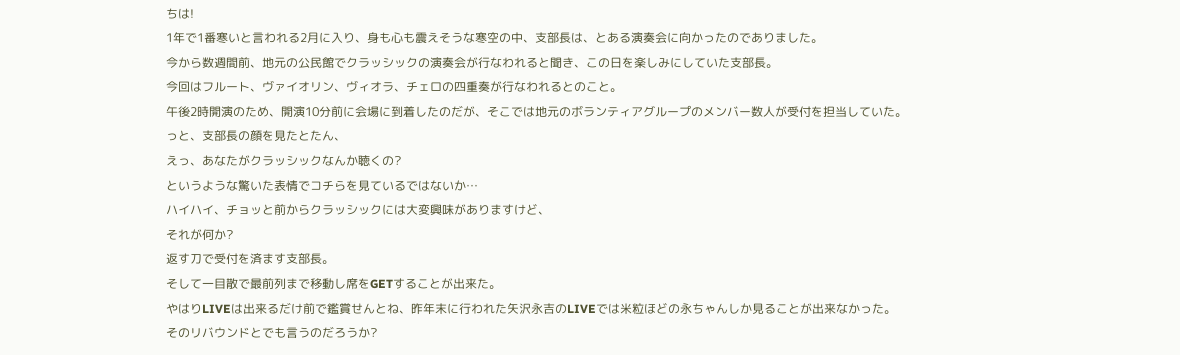ちは!
1年で1番寒いと言われる2月に入り、身も心も震えそうな寒空の中、支部長は、とある演奏会に向かったのでありました。
今から数週間前、地元の公民館でクラッシックの演奏会が行なわれると聞き、この日を楽しみにしていた支部長。
今回はフルート、ヴァイオリン、ヴィオラ、チェロの四重奏が行なわれるとのこと。
午後2時開演のため、開演10分前に会場に到着したのだが、そこでは地元のボランティアグループのメンバー数人が受付を担当していた。
っと、支部長の顔を見たとたん、
えっ、あなたがクラッシックなんか聴くの?
というような驚いた表情でコチらを見ているではないか…
ハイハイ、チョッと前からクラッシックには大変興味がありますけど、
それが何か?
返す刀で受付を済ます支部長。
そして一目散で最前列まで移動し席をGETすることが出来た。
やはりLIVEは出来るだけ前で鑑賞せんとね、昨年末に行われた矢沢永吉のLIVEでは米粒ほどの永ちゃんしか見ることが出来なかった。
そのリバウンドとでも言うのだろうか?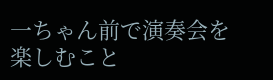一ちゃん前で演奏会を楽しむこと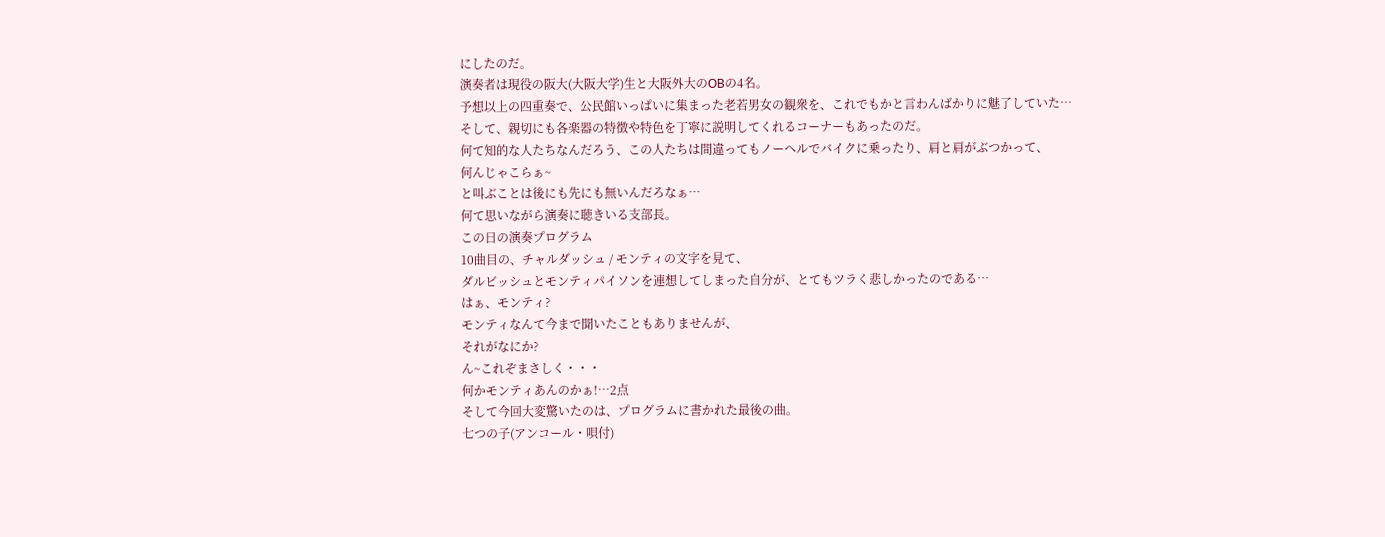にしたのだ。
演奏者は現役の阪大(大阪大学)生と大阪外大のOBの4名。
予想以上の四重奏で、公民館いっぱいに集まった老若男女の観衆を、これでもかと言わんばかりに魅了していた…
そして、親切にも各楽器の特徴や特色を丁寧に説明してくれるコーナーもあったのだ。
何て知的な人たちなんだろう、この人たちは間違ってもノーヘルでバイクに乗ったり、肩と肩がぶつかって、
何んじゃこらぁ~
と叫ぶことは後にも先にも無いんだろなぁ…
何て思いながら演奏に聴きいる支部長。
この日の演奏プログラム
10曲目の、チャルダッシュ / モンティの文字を見て、
ダルビッシュとモンティパイソンを連想してしまった自分が、とてもツラく悲しかったのである…
はぁ、モンティ?
モンティなんて今まで聞いたこともありませんが、
それがなにか?
ん~これぞまさしく・・・
何かモンティあんのかぁ!…2点
そして今回大変驚いたのは、プログラムに書かれた最後の曲。
七つの子(アンコール・唄付)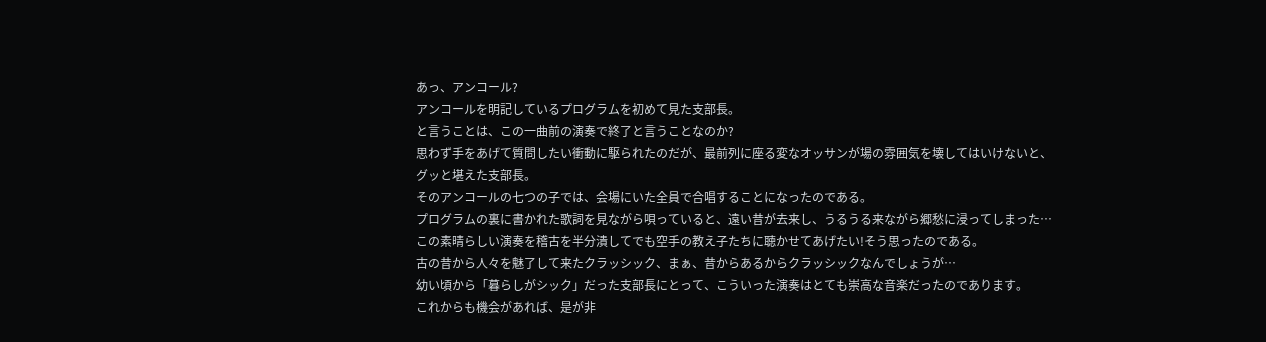あっ、アンコール?
アンコールを明記しているプログラムを初めて見た支部長。
と言うことは、この一曲前の演奏で終了と言うことなのか?
思わず手をあげて質問したい衝動に駆られたのだが、最前列に座る変なオッサンが場の雰囲気を壊してはいけないと、グッと堪えた支部長。
そのアンコールの七つの子では、会場にいた全員で合唱することになったのである。
プログラムの裏に書かれた歌詞を見ながら唄っていると、遠い昔が去来し、うるうる来ながら郷愁に浸ってしまった…
この素晴らしい演奏を稽古を半分潰してでも空手の教え子たちに聴かせてあげたい!そう思ったのである。
古の昔から人々を魅了して来たクラッシック、まぁ、昔からあるからクラッシックなんでしょうが…
幼い頃から「暮らしがシック」だった支部長にとって、こういった演奏はとても崇高な音楽だったのであります。
これからも機会があれば、是が非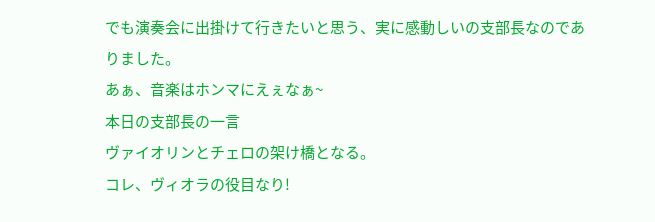でも演奏会に出掛けて行きたいと思う、実に感動しいの支部長なのでありました。
あぁ、音楽はホンマにえぇなぁ~
本日の支部長の一言
ヴァイオリンとチェロの架け橋となる。
コレ、ヴィオラの役目なり!